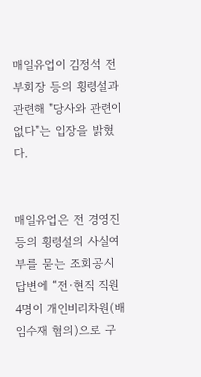매일유업이 김정석 전 부회장 등의 횡령설과 관련해 "당사와 관련이 없다"는 입장을 밝혔다.


매일유업은 전 경영진 등의 횡령설의 사실여부를 묻는 조회공시 답변에 “전·현직 직원 4명이 개인비리차원(배임수재 혐의)으로 구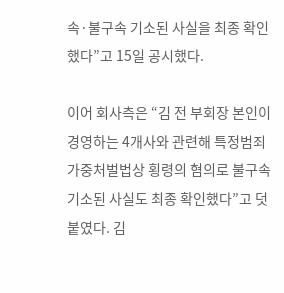속·불구속 기소된 사실을 최종 확인했다”고 15일 공시했다.

이어 회사측은 “김 전 부회장 본인이 경영하는 4개사와 관련해 특정범죄 가중처벌법상 횡령의 혐의로 불구속 기소된 사실도 최종 확인했다”고 덧붙였다. 김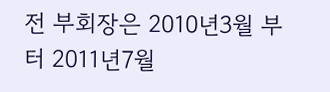전 부회장은 2010년3월 부터 2011년7월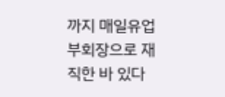까지 매일유업 부회장으로 재직한 바 있다